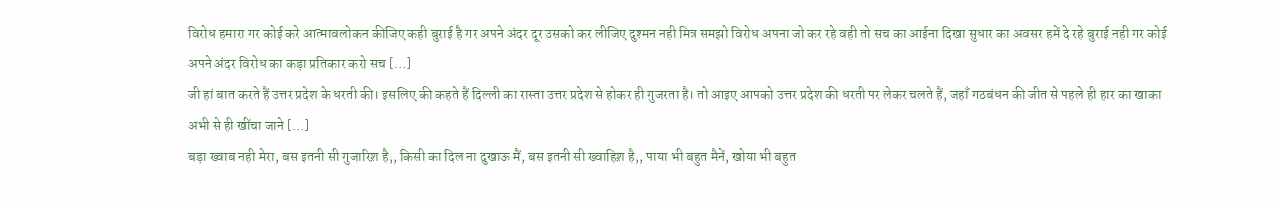विरोध हमारा गर कोई करे आत्मावलोकन कीजिए कही बुराई है गर अपने अंदर दूर उसको कर लीजिए दुश्मन नही मित्र समझो विरोध अपना जो कर रहे वही तो सच का आईना दिखा सुधार का अवसर हमें दे रहे बुराई नही गर कोई अपने अंदर विरोध का कड़ा प्रतिकार करो सच […]
जी हां बात करते हैं उत्तर प्रदेश के धरती की। इसलिए की कहते हैं दिल्ली का रास्ता उत्तर प्रदेश से होकर ही गुजरता है। तो आइए आपको उत्तर प्रदेश की धरती पर लेकर चलते हैं, जहाँ गठबंधन की जीत से पहले ही हार का खाका अभी से ही खींचा जाने […]
बड़ा ख्वाब नही मेरा, बस इतनी सी गुजारिश़ है,, किसी का दिल ना दुखाऊ मैं, बस इतनी सी ख्वाहिश़ है,, पाया भी बहुत मैनें, खोया भी बहुत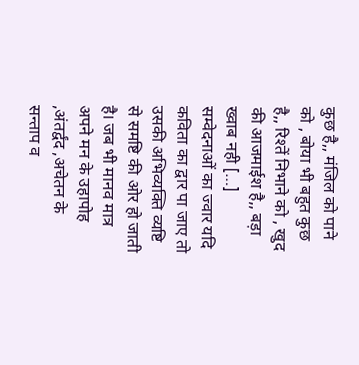कुछ है,, मंजिल को पाने को , बोया भी बहुत कुछ है,, रिश्तें निभाने को , खुद की आजमाईश है,, बड़ा ख्वाब नही […]
सम्वेदनाओं का ज्वार यदि कविता का द्वार पा जाए तो उसकी अभिव्यक्ति व्यष्टि से समष्टि की ओर हो जाती है। जब भी मानव मात्र अपने मन के उहापोह ,अंतर्द्वंद ,अचेतन के सन्ताप व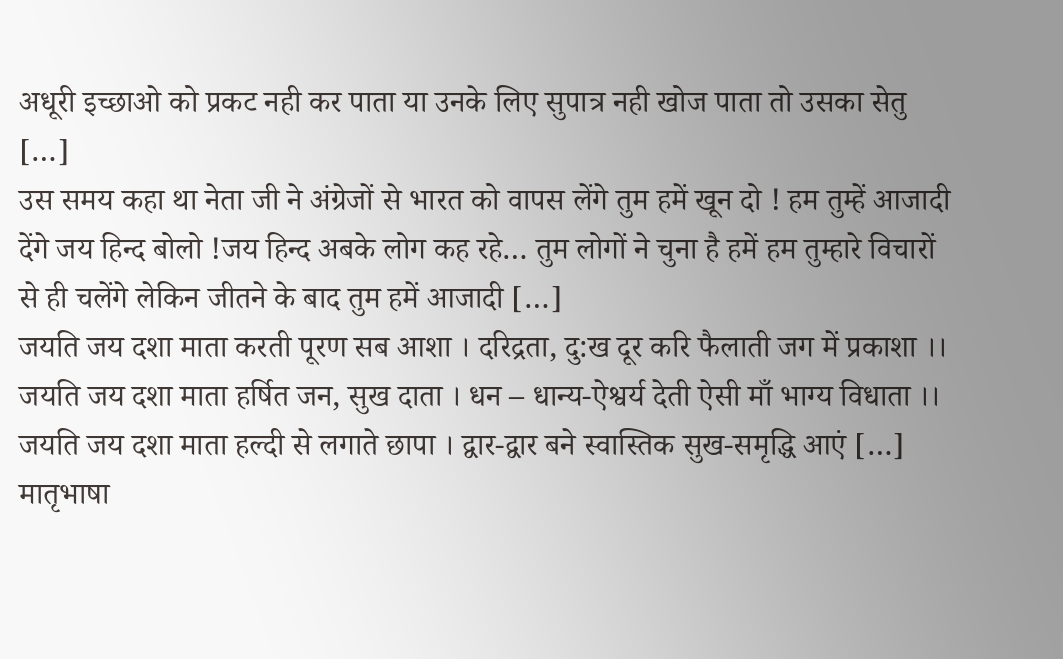अधूरी इच्छाओ को प्रकट नही कर पाता या उनके लिए सुपात्र नही खोज पाता तो उसका सेतु […]
उस समय कहा था नेता जी ने अंग्रेजों से भारत को वापस लेंगे तुम हमें खून दो ! हम तुम्हें आजादी देंगे जय हिन्द बोलो !जय हिन्द अबके लोग कह रहे… तुम लोगों ने चुना है हमें हम तुम्हारे विचारों से ही चलेंगे लेकिन जीतने के बाद तुम हमें आजादी […]
जयति जय दशा माता करती पूरण सब आशा । दरिद्रता, दु:ख दूर करि फैलाती जग में प्रकाशा ।। जयति जय दशा माता हर्षित जन, सुख दाता । धन – धान्य-ऐश्वर्य देती ऐसी माँ भाग्य विधाता ।। जयति जय दशा माता हल्दी से लगाते छापा । द्वार-द्वार बने स्वास्तिक सुख-समृद्धि आएं […]
मातृभाषा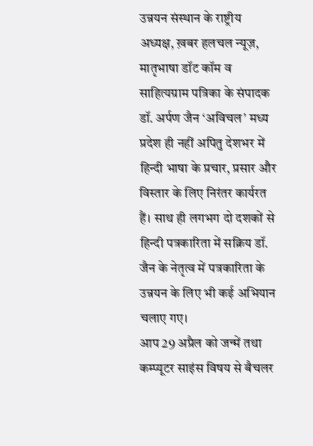उन्नयन संस्थान के राष्ट्रीय अध्यक्ष, ख़बर हलचल न्यूज़, मातृभाषा डॉट कॉम व साहित्यग्राम पत्रिका के संपादक डॉ. अर्पण जैन ‘अविचल’ मध्य प्रदेश ही नहीं अपितु देशभर में हिन्दी भाषा के प्रचार, प्रसार और विस्तार के लिए निरंतर कार्यरत हैं। साथ ही लगभग दो दशकों से हिन्दी पत्रकारिता में सक्रिय डॉ. जैन के नेतृत्व में पत्रकारिता के उन्नयन के लिए भी कई अभियान चलाए गए।
आप 29 अप्रैल को जन्में तथा कम्प्यूटर साइंस विषय से बैचलर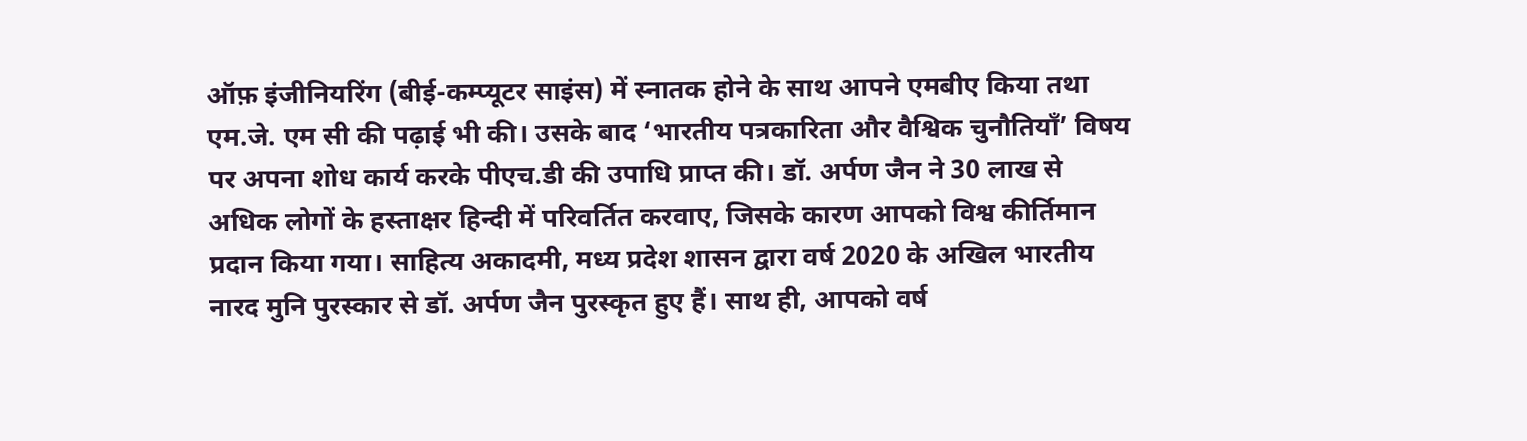ऑफ़ इंजीनियरिंग (बीई-कम्प्यूटर साइंस) में स्नातक होने के साथ आपने एमबीए किया तथा एम.जे. एम सी की पढ़ाई भी की। उसके बाद ‘भारतीय पत्रकारिता और वैश्विक चुनौतियाँ’ विषय पर अपना शोध कार्य करके पीएच.डी की उपाधि प्राप्त की। डॉ. अर्पण जैन ने 30 लाख से अधिक लोगों के हस्ताक्षर हिन्दी में परिवर्तित करवाए, जिसके कारण आपको विश्व कीर्तिमान प्रदान किया गया। साहित्य अकादमी, मध्य प्रदेश शासन द्वारा वर्ष 2020 के अखिल भारतीय नारद मुनि पुरस्कार से डॉ. अर्पण जैन पुरस्कृत हुए हैं। साथ ही, आपको वर्ष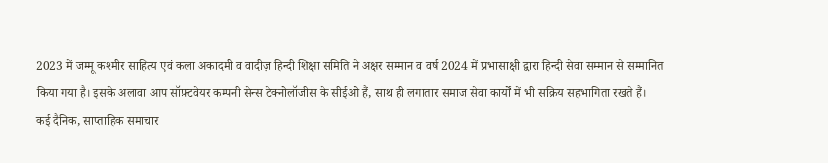2023 में जम्मू कश्मीर साहित्य एवं कला अकादमी व वादीज़ हिन्दी शिक्षा समिति ने अक्षर सम्मान व वर्ष 2024 में प्रभासाक्षी द्वारा हिन्दी सेवा सम्मान से सम्मानित किया गया है। इसके अलावा आप सॉफ़्टवेयर कम्पनी सेन्स टेक्नोलॉजीस के सीईओ हैं, साथ ही लगातार समाज सेवा कार्यों में भी सक्रिय सहभागिता रखते हैं।
कई दैनिक, साप्ताहिक समाचार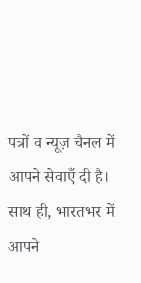पत्रों व न्यूज़ चैनल में आपने सेवाएँ दी है। साथ ही, भारतभर में आपने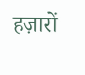हज़ारों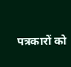पत्रकारों को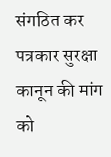संगठित कर पत्रकार सुरक्षा कानून की मांग को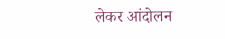लेकर आंदोलन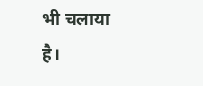भी चलाया है।